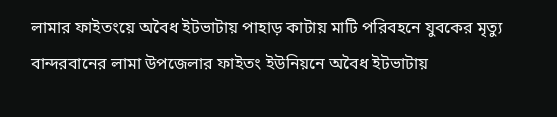লামার ফাইতংয়ে অবৈধ ইটভাটায় পাহাড় কাটায় মাটি পরিবহনে যুবকের মৃত্যু
বান্দরবানের লামা উপজেলার ফাইতং ইউনিয়নে অবৈধ ইটভাটায়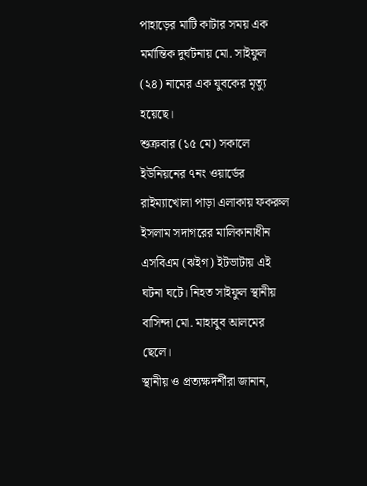পাহাড়ের মাটি কাটার সময় এক মর্মান্তিক দুর্ঘটনায় মো. সাইফুল (২৪) নামের এক যুবকের মৃত্যু হয়েছে।
শুক্রবার (১৫ মে) সকালে ইউনিয়নের ৭নং ওয়ার্ডের রাইম্যাখোলা পাড়া এলাকায় ফকরুল ইসলাম সদাগরের মালিকানাধীন এসবিএম (ঝইগ) ইটভাটায় এই ঘটনা ঘটে। নিহত সাইফুল স্থানীয় বাসিন্দা মো. মাহাবুব আলমের ছেলে।
স্থানীয় ও প্রত্যক্ষদর্শীরা জানান,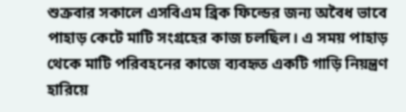শুক্রবার সকালে এসবিএম ব্রিক ফিল্ডের জন্য অবৈধ ভাবে পাহাড় কেটে মাটি সংগ্রহের কাজ চলছিল। এ সময় পাহাড় থেকে মাটি পরিবহনের কাজে ব্যবহৃত একটি গাড়ি নিয়ন্ত্রণ হারিয়ে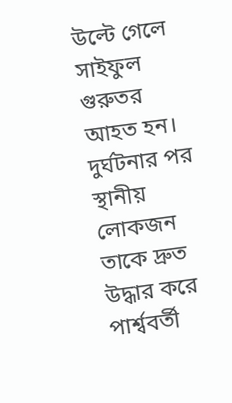উল্টে গেলে সাইফুল গুরুতর আহত হন।
দুর্ঘটনার পর স্থানীয় লোকজন তাকে দ্রুত উদ্ধার করে পার্শ্ববর্তী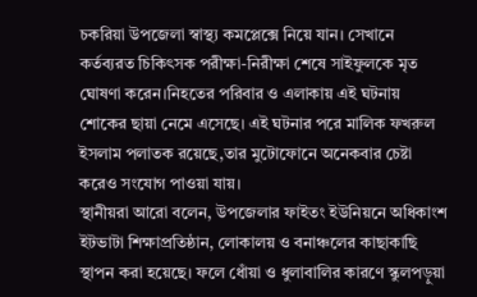চকরিয়া উপজেলা স্বাস্থ্য কমপ্লেক্সে নিয়ে যান। সেখানে কর্তব্যরত চিকিৎসক পরীক্ষা-নিরীক্ষা শেষে সাইফুলকে মৃত ঘোষণা করেন।নিহতের পরিবার ও এলাকায় এই ঘটনায় শোকের ছায়া নেমে এসেছে। এই ঘটনার পরে মালিক ফখরুল ইসলাম পলাতক রয়েছে,তার মুটোফোনে অনেকবার চেষ্টা করেও সংযোগ পাওয়া যায়।
স্থানীয়রা আরো বলেন, উপজেলার ফাইতং ইউনিয়নে অধিকাংশ ইটভাটা শিক্ষাপ্রতিষ্ঠান, লোকালয় ও বনাঞ্চলের কাছাকাছি স্থাপন করা হয়েছে। ফলে ধোঁয়া ও ধুলাবালির কারণে স্কুলপড়ুয়া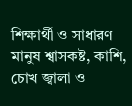শিক্ষার্থী ও সাধারণ মানুষ শ্বাসকষ্ট, কাশি, চোখ জ্বালা ও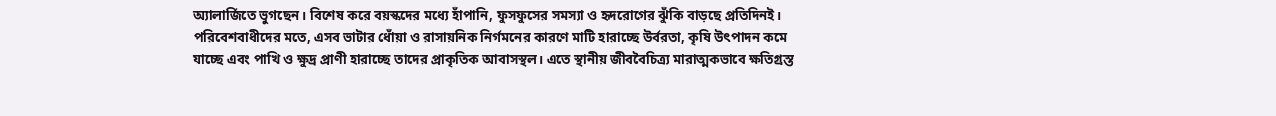অ্যালার্জিতে ভুগছেন। বিশেষ করে বয়স্কদের মধ্যে হাঁপানি, ফুসফুসের সমস্যা ও হৃদরোগের ঝুঁকি বাড়ছে প্রতিদিনই। পরিবেশবাধীদের মতে, এসব ভাটার ধোঁয়া ও রাসায়নিক নির্গমনের কারণে মাটি হারাচ্ছে উর্বরতা, কৃষি উৎপাদন কমে যাচ্ছে এবং পাখি ও ক্ষুদ্র প্রাণী হারাচ্ছে তাদের প্রাকৃতিক আবাসস্থল। এতে স্থানীয় জীববৈচিত্র্য মারাত্মকভাবে ক্ষতিগ্রস্ত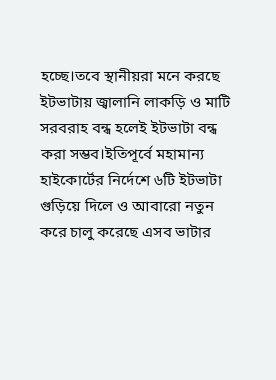হচ্ছে।তবে স্থানীয়রা মনে করছে ইটভাটায় জ্বালানি লাকড়ি ও মাটি সরবরাহ বন্ধ হলেই ইটভাটা বন্ধ করা সম্ভব।ইতিপূর্বে মহামান্য হাইকোর্টের নির্দেশে ৬টি ইটভাটা গুড়িয়ে দিলে ও আবারো নতুন করে চালু করেছে এসব ভাটার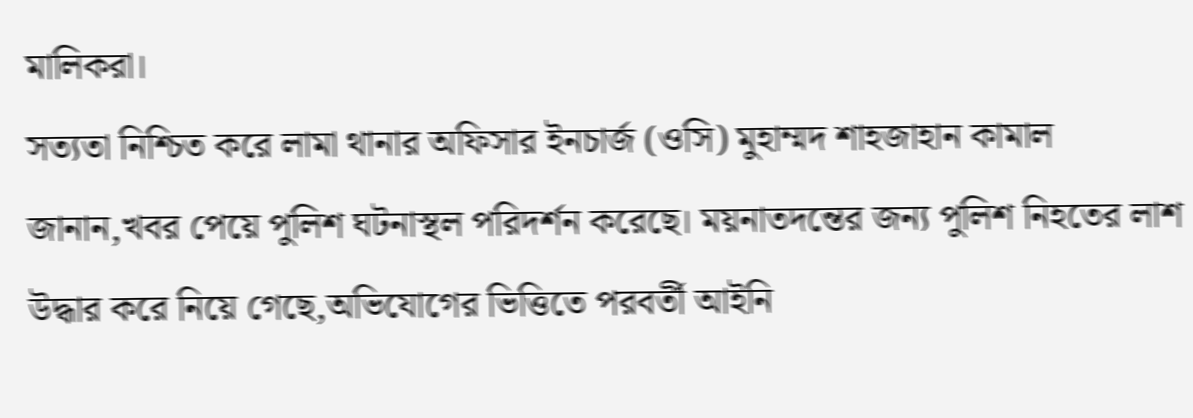মালিকরা।
সত্যতা নিশ্চিত করে লামা থানার অফিসার ইনচার্জ (ওসি) মুহাম্মদ শাহজাহান কামাল জানান,খবর পেয়ে পুলিশ ঘটনাস্থল পরিদর্শন করেছে। ময়নাতদন্তের জন্য পুলিশ নিহতের লাশ উদ্ধার করে নিয়ে গেছে,অভিযোগের ভিত্তিতে পরবর্তী আইনি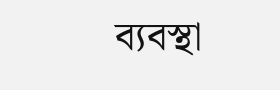ব্যবস্থা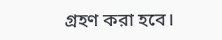গ্রহণ করা হবে।